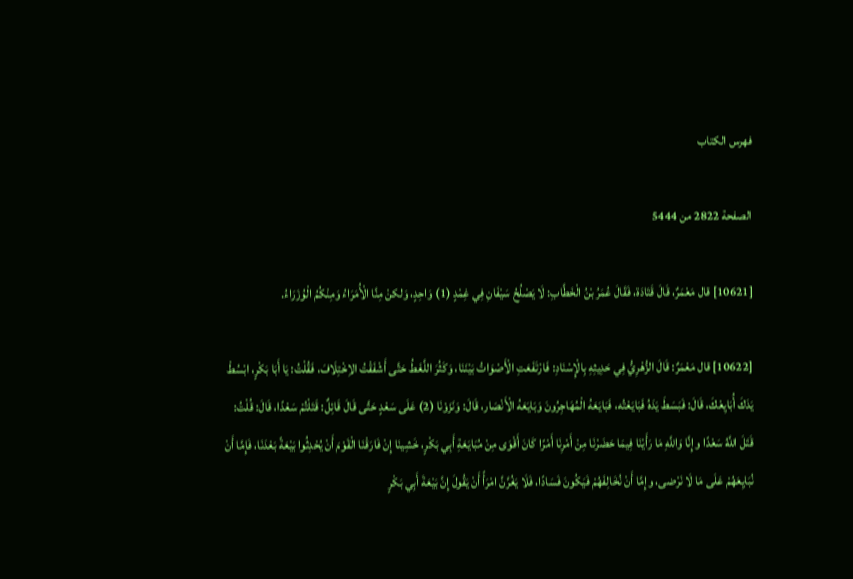فهرس الكتاب

الصفحة 2822 من 5444

[10621] قال مَعْمَرٌ، قَالَ قَتَادَة، فَقَالَ عُمَرُ بْنُ الْخَطَّابِ: لَا يَصْلُحُ سَيْفَانِ فِي غِمْدٍ (1) وَاحِدٍ، وَلكنْ مِنَّا الْأُمَرَاءُ وَمِنْكُمُ الْوُزَرَاءُ.

[10622] قال مَعْمَرٌ: قَالَ الزُّهْرِيُّ فِي حَدِيثِهِ بِالْإِسْنَادِ: فَارْتَفَعَتِ الْأَصْوَاتُ بَيْنَنَا، وَكَثُرَ اللَّغَطُ حَتَّى أَشْفَقْتُ الاِخْتِلَافَ، فَقُلْتُ: يَا أَبَا بَكْرٍ، ابْسُطْ يَدَكَ أُبَايِعْكَ، قَالَ: فَبَسَطَ يَدَهُ فَبَايَعْتُه، فَبَايَعَهُ الْمُهَاجِرُونَ وَبَايَعَهُ الْأَنْصَار، قَالَ: وَنَزَوْنَا (2) عَلَى سَعْدٍ حَتَّى قَالَ قَائِلٌ: قَتَلْتُمْ سَعْدًا، قَالَ: قُلْتُ: قَتَلَ اللَّهُ سَعْدًا وإِنَّا وَاللَّهِ مَا رَأَيْنَا فِيمَا حَضَرْنَا مِنْ أَمْرِنَا أَمْرًا كَانَ أَقْوَى مِنْ مُبَايَعَةِ أَبِي بَكْرٍ، خَشِينَا إِنْ فَارَقْنَا الْقَوْمَ أَنْ يُحْدِثُوا بَيْعَةً بَعْدَنَا، فَإِمَّا أَنْ نُبَايِعَهُمْ عَلَى مَا لَا نَرْضى، وإِمَّا أَنْ نُخَالِفَهُمْ فَيَكُونَ فَسَادًا، فَلَا يَغُرَّنَّ امْرَأً أَنْ يَقُولَ إِنَّ بَيْعَةَ أَبِي بَكْرٍ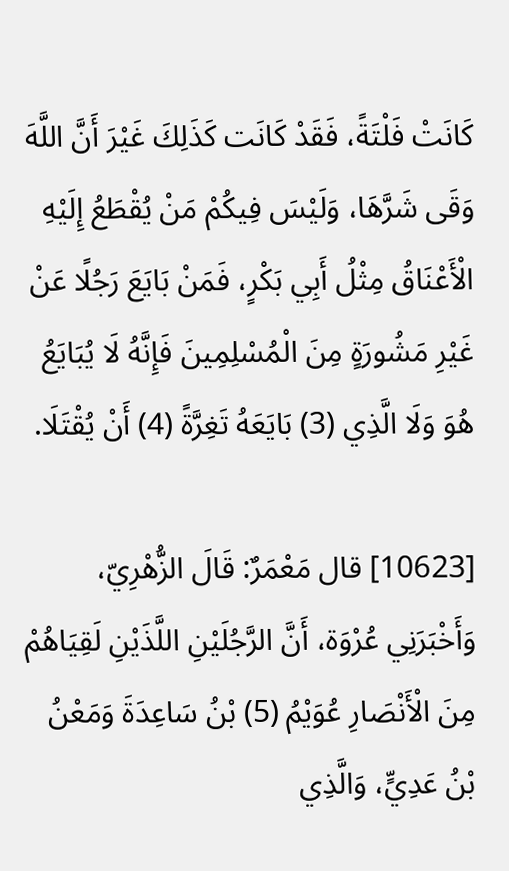كَانَتْ فَلْتَةً، فَقَدْ كَانَت كَذَلِكَ غَيْرَ أَنَّ اللَّهَ وَقَى شَرَّهَا، وَلَيْسَ فِيكُمْ مَنْ يُقْطَعُ إِلَيْهِ الْأَعْنَاقُ مِثْلُ أَبِي بَكْرٍ، فَمَنْ بَايَعَ رَجُلًا عَنْ غَيْرِ مَشُورَةٍ مِنَ الْمُسْلِمِينَ فَإِنَّهُ لَا يُبَايَعُ هُوَ وَلَا الَّذِي (3) بَايَعَهُ تَغِرَّةً (4) أَنْ يُقْتَلَا.

[10623] قال مَعْمَرٌ: قَالَ الزُّهْرِيّ، وَأَخْبَرَنِي عُرْوَة، أَنَّ الرَّجُلَيْنِ اللَّذَيْنِ لَقِيَاهُمْ مِنَ الْأَنْصَارِ عُوَيْمُ (5) بْنُ سَاعِدَةَ وَمَعْنُ بْنُ عَدِيٍّ، وَالَّذِي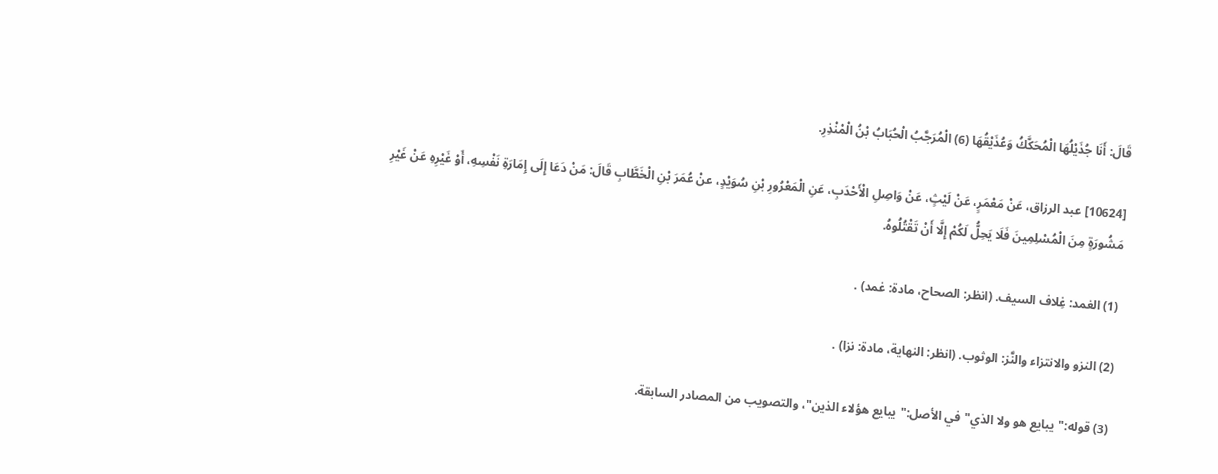قَالَ: أَنَا جُذَيْلُهَا الْمُحَكَّكُ وَعُذَيْقُهَا (6) الْمُرَجَّبُ الْحُبَابُ بْنُ الْمْنْذِرِ.

[10624] عبد الرزاق، عَنْ مَعْمَرٍ، عَنْ لَيْثٍ، عَنْ وَاصِلِ الْأَحْدَبِ، عَنِ الْمَعْرُورِ بْنِ سُوَيْدٍ، عنْ عُمَرَ بْنِ الْخَطَّابِ قَالَ: مَنْ دَعَا إِلَى إِمَارَةِ نَفْسِهِ، أَوْ غَيْرِهِ عَنْ غَيْرِ مَشُورَةٍ مِنَ الْمُسْلِمِينَ فَلَا يَحِلُّ لَكُمْ إِلَّا أَنْ تَقْتُلُوهُ.

(1) الغمد: غِلاف السيف. (انظر: الصحاح، مادة: غمد) .

(2) النزو والانتزاء والنَّز: الوثوب. (انظر: النهاية، مادة: نزا) .

(3) قوله:"يبايع هو ولا الذي"في الأصل:"يبايع هؤلاء الذين"، والتصويب من المصادر السابقة.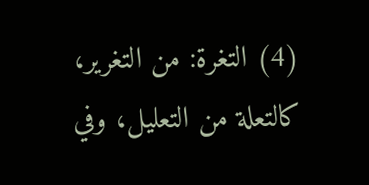(4) التغرة: من التغرير، كالتعلة من التعليل، وفي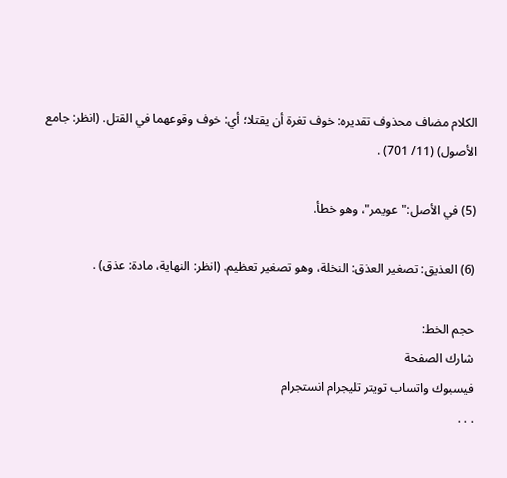الكلام مضاف محذوف تقديره: خوف تغرة أن يقتلا؛ أي: خوف وقوعهما في القتل. (انظر: جامع الأصول) (11/ 701) .

(5) في الأصل:"عويمر"، وهو خطأ.

(6) العذيق: تصغير العذق: النخلة، وهو تصغير تعظيم. (انظر: النهاية، مادة: عذق) .

حجم الخط:
شارك الصفحة
فيسبوك واتساب تويتر تليجرام انستجرام
. . .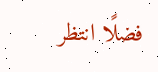فضلًا انتظر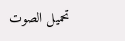تحميل الصوت